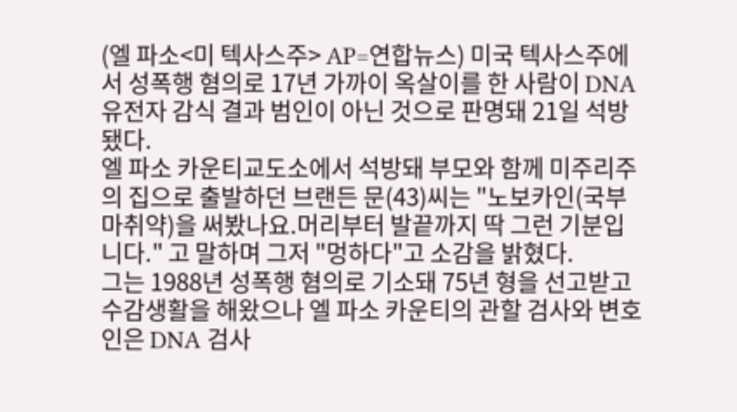(엘 파소<미 텍사스주> AP=연합뉴스) 미국 텍사스주에서 성폭행 혐의로 17년 가까이 옥살이를 한 사람이 DNA 유전자 감식 결과 범인이 아닌 것으로 판명돼 21일 석방됐다.
엘 파소 카운티교도소에서 석방돼 부모와 함께 미주리주의 집으로 출발하던 브랜든 문(43)씨는 "노보카인(국부마취약)을 써봤나요.머리부터 발끝까지 딱 그런 기분입니다." 고 말하며 그저 "멍하다"고 소감을 밝혔다.
그는 1988년 성폭행 혐의로 기소돼 75년 형을 선고받고 수감생활을 해왔으나 엘 파소 카운티의 관할 검사와 변호인은 DNA 검사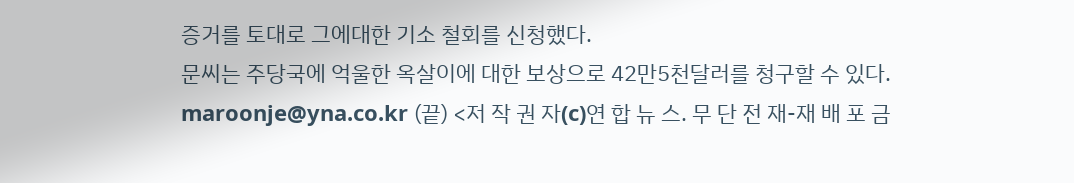증거를 토대로 그에대한 기소 철회를 신청했다.
문씨는 주당국에 억울한 옥살이에 대한 보상으로 42만5천달러를 청구할 수 있다.
maroonje@yna.co.kr (끝) <저 작 권 자(c)연 합 뉴 스. 무 단 전 재-재 배 포 금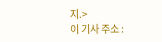지.>
이 기사 주소 :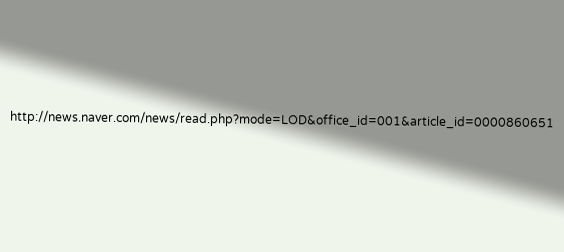http://news.naver.com/news/read.php?mode=LOD&office_id=001&article_id=0000860651